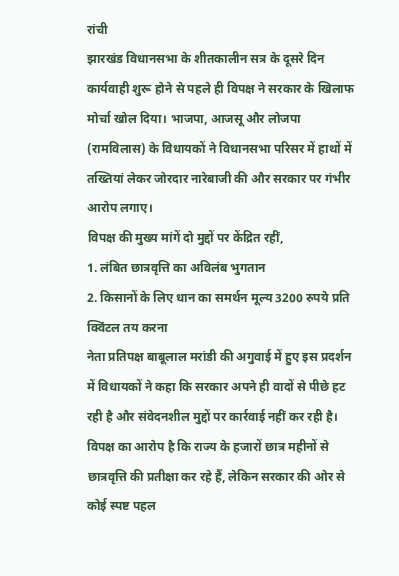रांची
झारखंड विधानसभा के शीतकालीन सत्र के दूसरे दिन कार्यवाही शुरू होने से पहले ही विपक्ष ने सरकार के खिलाफ मोर्चा खोल दिया। भाजपा, आजसू और लोजपा (रामविलास) के विधायकों ने विधानसभा परिसर में हाथों में तख्तियां लेकर जोरदार नारेबाजी की और सरकार पर गंभीर आरोप लगाए।
विपक्ष की मुख्य मांगें दो मुद्दों पर केंद्रित रहीं,
1. लंबित छात्रवृत्ति का अविलंब भुगतान
2. किसानों के लिए धान का समर्थन मूल्य 3200 रुपये प्रति क्विंटल तय करना
नेता प्रतिपक्ष बाबूलाल मरांडी की अगुवाई में हुए इस प्रदर्शन में विधायकों ने कहा कि सरकार अपने ही वादों से पीछे हट रही है और संवेदनशील मुद्दों पर कार्रवाई नहीं कर रही है। विपक्ष का आरोप है कि राज्य के हजारों छात्र महीनों से छात्रवृत्ति की प्रतीक्षा कर रहे हैं, लेकिन सरकार की ओर से कोई स्पष्ट पहल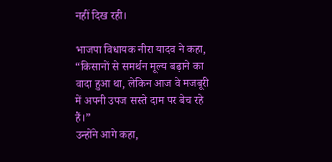नहीं दिख रही।

भाजपा विधायक नीरा यादव ने कहा, “किसानों से समर्थन मूल्य बढ़ाने का वादा हुआ था, लेकिन आज वे मजबूरी में अपनी उपज सस्ते दाम पर बेच रहे हैं।”
उन्होंने आगे कहा,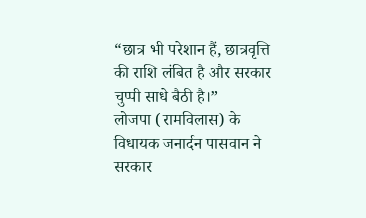“छात्र भी परेशान हैं, छात्रवृत्ति की राशि लंबित है और सरकार चुप्पी साधे बैठी है।”
लोजपा (रामविलास) के विधायक जनार्दन पासवान ने सरकार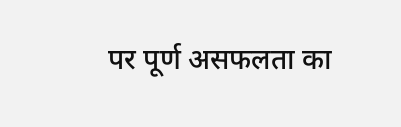पर पूर्ण असफलता का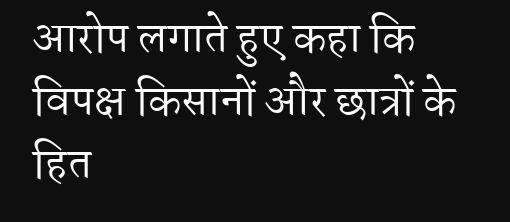आरोप लगाते हुए कहा कि विपक्ष किसानों और छात्रों के हित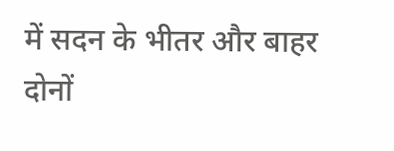में सदन के भीतर और बाहर दोनों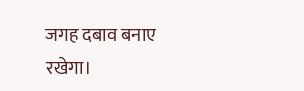जगह दबाव बनाए रखेगा।